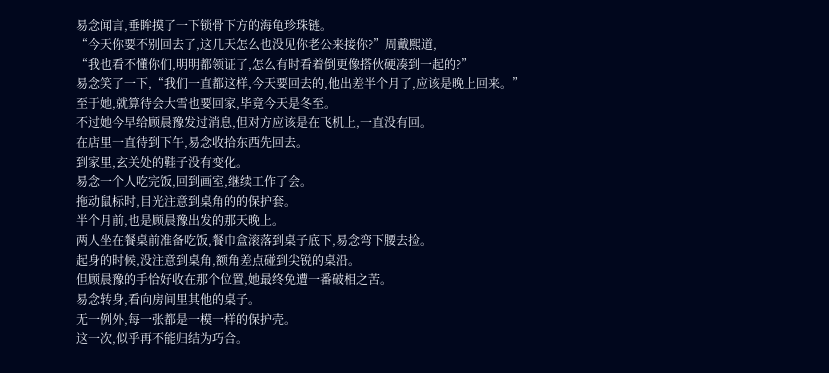易念闻言,垂眸摸了一下锁骨下方的海龟珍珠链。
“今天你要不别回去了,这几天怎么也没见你老公来接你?”周戴熙道,
“我也看不懂你们,明明都领证了,怎么有时看着倒更像搭伙硬凑到一起的?”
易念笑了一下,“我们一直都这样,今天要回去的,他出差半个月了,应该是晚上回来。”
至于她,就算待会大雪也要回家,毕竟今天是冬至。
不过她今早给顾晨豫发过消息,但对方应该是在飞机上,一直没有回。
在店里一直待到下午,易念收拾东西先回去。
到家里,玄关处的鞋子没有变化。
易念一个人吃完饭,回到画室,继续工作了会。
拖动鼠标时,目光注意到桌角的的保护套。
半个月前,也是顾晨豫出发的那天晚上。
两人坐在餐桌前准备吃饭,餐巾盒滚落到桌子底下,易念弯下腰去捡。
起身的时候,没注意到桌角,额角差点碰到尖锐的桌沿。
但顾晨豫的手恰好收在那个位置,她最终免遭一番破相之苦。
易念转身,看向房间里其他的桌子。
无一例外,每一张都是一模一样的保护壳。
这一次,似乎再不能归结为巧合。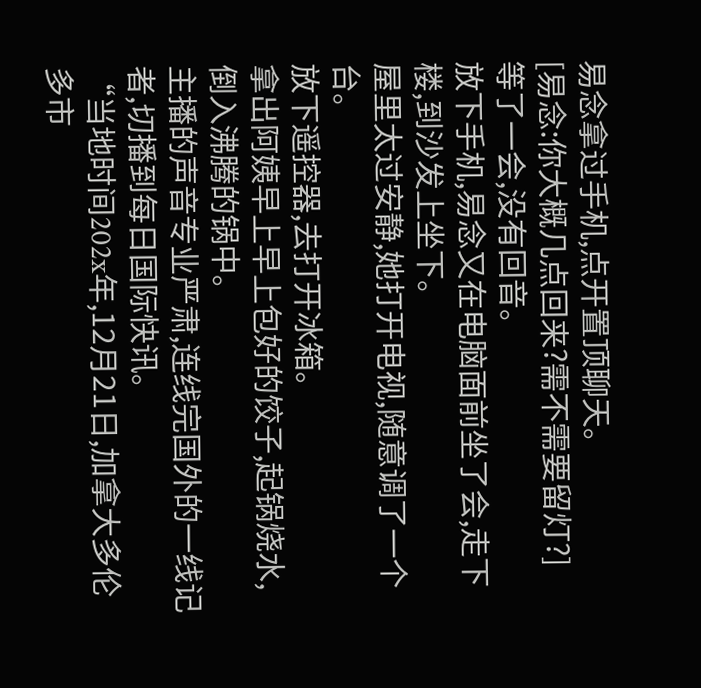易念拿过手机,点开置顶聊天。
[易念:你大概几点回来?需不需要留灯?]
等了一会,没有回音。
放下手机,易念又在电脑面前坐了会,走下楼,到沙发上坐下。
屋里太过安静,她打开电视,随意调了一个台。
放下遥控器,去打开冰箱。
拿出阿姨早上早上包好的饺子,起锅烧水,倒入沸腾的锅中。
主播的声音专业严肃,连线完国外的一线记者,切播到每日国际快讯。
“当地时间202x年,12月21日,加拿大多伦多市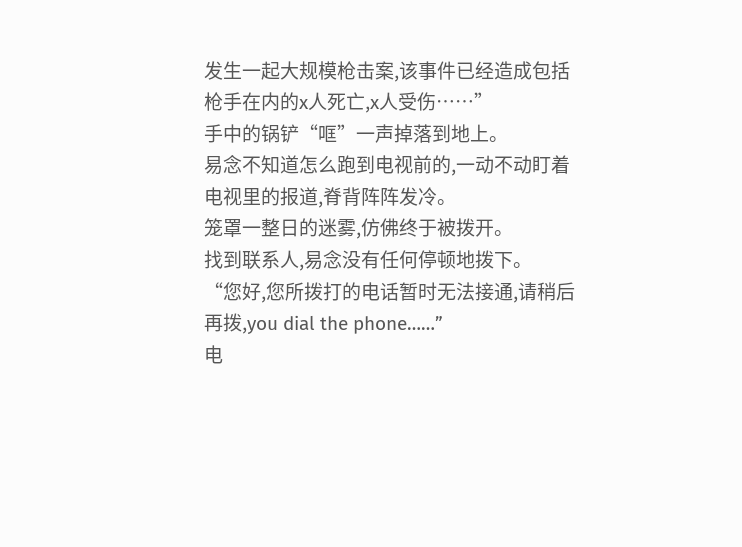发生一起大规模枪击案,该事件已经造成包括枪手在内的x人死亡,x人受伤……”
手中的锅铲“哐”一声掉落到地上。
易念不知道怎么跑到电视前的,一动不动盯着电视里的报道,脊背阵阵发冷。
笼罩一整日的迷雾,仿佛终于被拨开。
找到联系人,易念没有任何停顿地拨下。
“您好,您所拨打的电话暂时无法接通,请稍后再拨,you dial the phone……”
电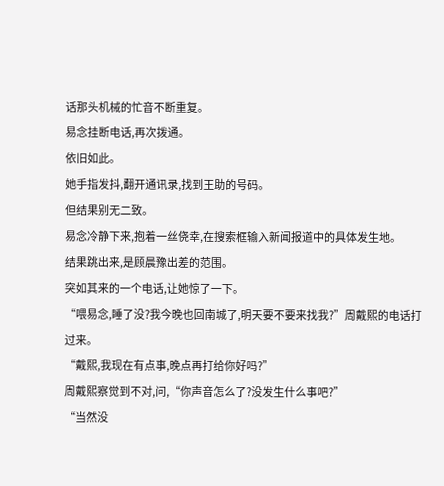话那头机械的忙音不断重复。
易念挂断电话,再次拨通。
依旧如此。
她手指发抖,翻开通讯录,找到王助的号码。
但结果别无二致。
易念冷静下来,抱着一丝侥幸,在搜索框输入新闻报道中的具体发生地。
结果跳出来,是顾晨豫出差的范围。
突如其来的一个电话,让她惊了一下。
“喂易念,睡了没?我今晚也回南城了,明天要不要来找我?”周戴熙的电话打过来。
“戴熙,我现在有点事,晚点再打给你好吗?”
周戴熙察觉到不对,问,“你声音怎么了?没发生什么事吧?”
“当然没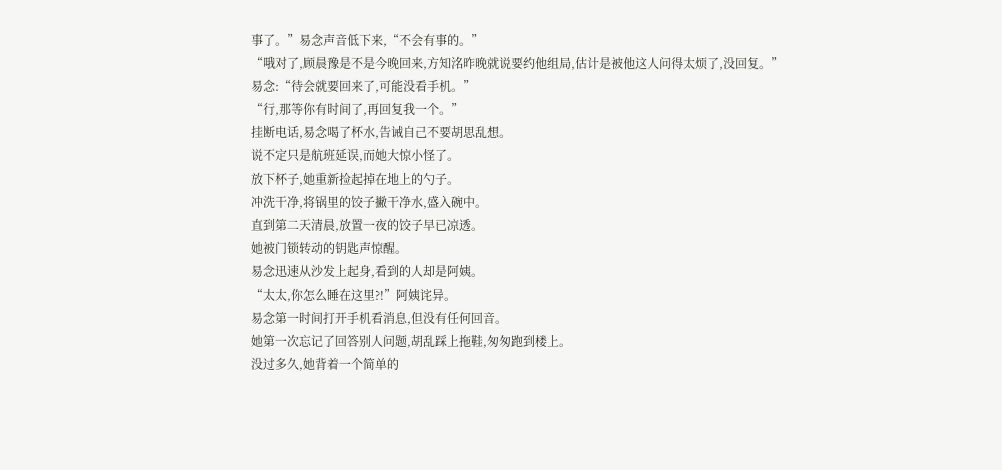事了。”易念声音低下来,“不会有事的。”
“哦对了,顾晨豫是不是今晚回来,方知洺昨晚就说要约他组局,估计是被他这人问得太烦了,没回复。”
易念:“待会就要回来了,可能没看手机。”
“行,那等你有时间了,再回复我一个。”
挂断电话,易念喝了杯水,告诫自己不要胡思乱想。
说不定只是航班延误,而她大惊小怪了。
放下杯子,她重新捡起掉在地上的勺子。
冲洗干净,将锅里的饺子撇干净水,盛入碗中。
直到第二天清晨,放置一夜的饺子早已凉透。
她被门锁转动的钥匙声惊醒。
易念迅速从沙发上起身,看到的人却是阿姨。
“太太,你怎么睡在这里?!”阿姨诧异。
易念第一时间打开手机看消息,但没有任何回音。
她第一次忘记了回答别人问题,胡乱踩上拖鞋,匆匆跑到楼上。
没过多久,她背着一个简单的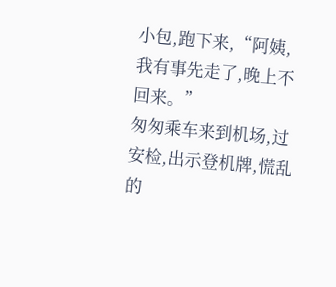小包,跑下来,“阿姨,我有事先走了,晚上不回来。”
匆匆乘车来到机场,过安检,出示登机牌,慌乱的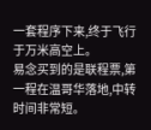一套程序下来,终于飞行于万米高空上。
易念买到的是联程票,第一程在温哥华落地,中转时间非常短。